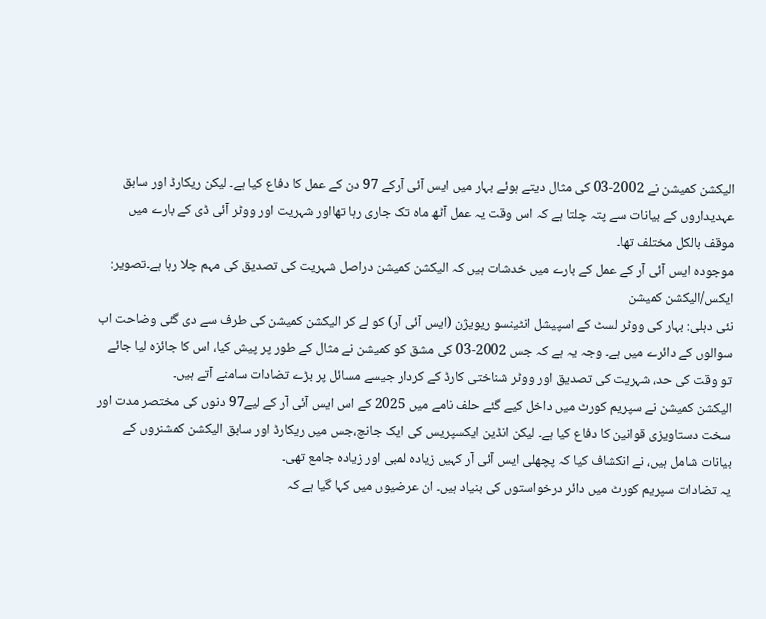الیکشن کمیشن نے 2002-03 کی مثال دیتے ہوئے بہار میں ایس آئی آرکے 97 دن کے عمل کا دفاع کیا ہے۔ لیکن ریکارڈ اور سابق عہدیداروں کے بیانات سے پتہ چلتا ہے کہ اس وقت یہ عمل آٹھ ماہ تک جاری رہا تھااور شہریت اور ووٹر آئی ڈی کے بارے میں موقف بالکل مختلف تھا۔
موجودہ ایس آئی آر کے عمل کے بارے میں خدشات ہیں کہ الیکشن کمیشن دراصل شہریت کی تصدیق کی مہم چلا رہا ہے۔تصویر: ایکس/الیکشن کمیشن
نئی دہلی: بہار کی ووٹر لسٹ کے اسپیشل انٹینسو ریویژن (ایس آئی آر) کو لے کر الیکشن کمیشن کی طرف سے دی گئی وضاحت اب سوالوں کے دائرے میں ہے۔ وجہ یہ ہے کہ جس 2002-03 کی مشق کو کمیشن نے مثال کے طور پر پیش کیا، اس کا جائزہ لیا جائے تو وقت کی حد، شہریت کی تصدیق اور ووٹر شناختی کارڈ کے کردار جیسے مسائل پر بڑے تضادات سامنے آتے ہیں۔
الیکشن کمیشن نے سپریم کورٹ میں داخل کیے گئے حلف نامے میں 2025 کے اس ایس آئی آر کے لیے97 دنوں کی مختصر مدت اور سخت دستاویزی قوانین کا دفاع کیا ہے۔ لیکن انڈین ایکسپریس کی ایک جانچ،جس میں ریکارڈ اور سابق الیکشن کمشنروں کے بیانات شامل ہیں، نے انکشاف کیا کہ پچھلی ایس آئی آر کہیں زیادہ لمبی اور زیادہ جامع تھی۔
یہ تضادات سپریم کورٹ میں دائر درخواستوں کی بنیاد ہیں۔ ان عرضیوں میں کہا گیا ہے کہ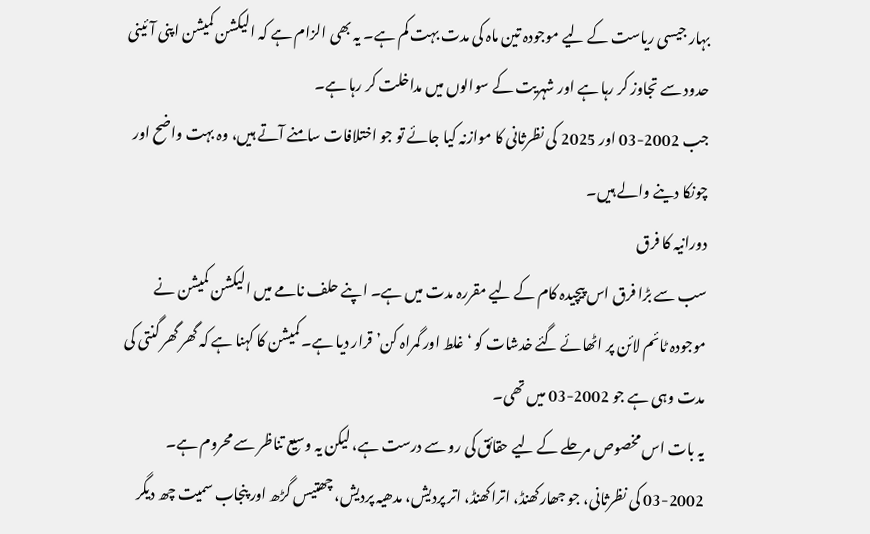بہار جیسی ریاست کے لیے موجودہ تین ماہ کی مدت بہت کم ہے۔ یہ بھی الزام ہے کہ الیکشن کمیشن اپنی آئینی حدود سے تجاوز کر رہا ہے اور شہریت کے سوالوں میں مداخلت کر رہا ہے۔
جب 2002-03 اور 2025 کی نظرثانی کا موازنہ کیا جائے تو جو اختلافات سامنے آتے ہیں، وہ بہت واضح اور چونکا دینے والے ہیں۔
دورانیہ کا فرق
سب سے بڑا فرق اس پیچیدہ کام کے لیے مقررہ مدت میں ہے۔ اپنے حلف نامے میں الیکشن کمیشن نے موجودہ ٹائم لائن پر اٹھائے گئے خدشات کو ‘غلط اور گمراہ کن’ قرار دیا ہے۔ کمیشن کا کہنا ہے کہ گھر گھر گنتی کی مدت وہی ہے جو 2002-03 میں تھی۔
یہ بات اس مخصوص مرحلے کے لیے حقائق کی رو سے درست ہے، لیکن یہ وسیع تناظر سے محروم ہے۔ 2002-03 کی نظرثانی، جو جھارکھنڈ، اتراکھنڈ، اتر پردیش، مدھیہ پردیش، چھتیس گڑھ اور پنجاب سمیت چھ دیگر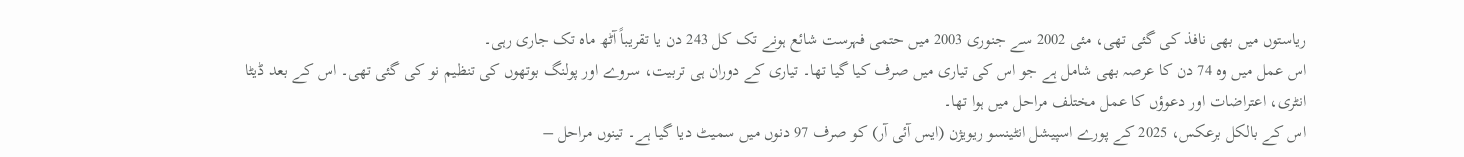ریاستوں میں بھی نافذ کی گئی تھی، مئی 2002 سے جنوری 2003 میں حتمی فہرست شائع ہونے تک کل 243 دن یا تقریباً آٹھ ماہ تک جاری رہی۔
اس عمل میں وہ 74 دن کا عرصہ بھی شامل ہے جو اس کی تیاری میں صرف کیا گیا تھا۔ تیاری کے دوران ہی تربیت، سروے اور پولنگ بوتھوں کی تنظیم نو کی گئی تھی۔ اس کے بعد ڈیٹا انٹری، اعتراضات اور دعوؤں کا عمل مختلف مراحل میں ہوا تھا۔
اس کے بالکل برعکس، 2025 کے پورے اسپیشل انٹینسو ریویژن (ایس آئی آر) کو صرف 97 دنوں میں سمیٹ دیا گیا ہے۔ تینوں مراحل –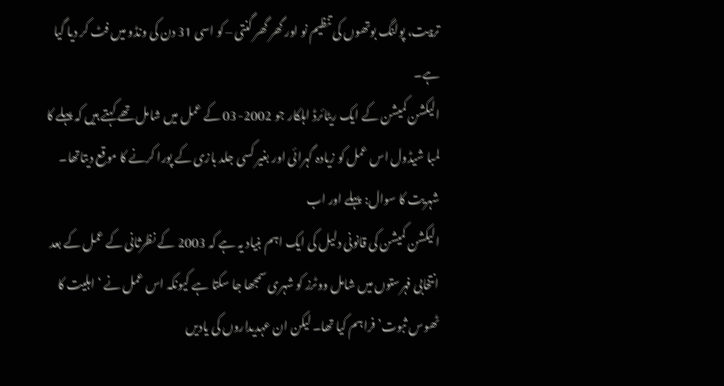تربیت، پولنگ بوتھوں کی تنظیم نو اور گھر گھر گنتی – کو اسی 31 دن کی ونڈو میں فٹ کر دیا گیا ہے۔
الیکشن کمیشن کے ایک ریٹائرڈ اہلکار جو 2002-03 کے عمل میں شامل تھے کہتے ہیں کہ پہلے کا لمبا شیڈول اس عمل کو زیادہ گہرائی اور بغیر کسی جلد بازی کے پورا کرنے کا موقع دیتاتھا۔
شہریت کا سوال: پہلے اور اب
الیکشن کمیشن کی قانونی دلیل کی ایک اہم بنیاد یہ ہے کہ 2003 کے نظرثانی کے عمل کے بعد انتخابی فہرستوں میں شامل ووٹرز کو شہری سمجھا جا سکتا ہے کیونکہ اس عمل نے ‘اہلیت کا ٹھوس ثبوت’ فراہم کیا تھا۔ لیکن ان عہدیداروں کی یادیں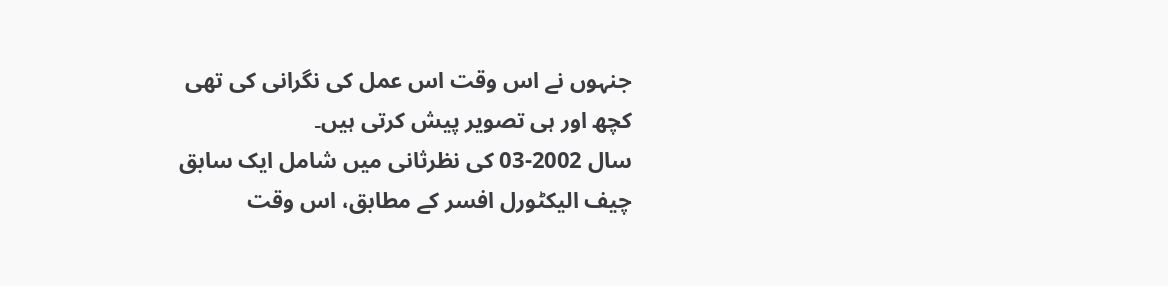جنہوں نے اس وقت اس عمل کی نگرانی کی تھی کچھ اور ہی تصویر پیش کرتی ہیں۔
سال 2002-03 کی نظرثانی میں شامل ایک سابق چیف الیکٹورل افسر کے مطابق، اس وقت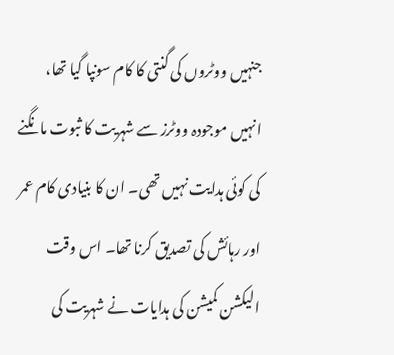جنہیں ووٹروں کی گنتی کا کام سونپا گیا تھا، انہیں موجودہ ووٹرز سے شہریت کا ثبوت مانگنے کی کوئی ہدایت نہیں تھی۔ ان کا بنیادی کام عمر اور رہائش کی تصدیق کرنا تھا۔ اس وقت الیکشن کمیشن کی ہدایات نے شہریت کی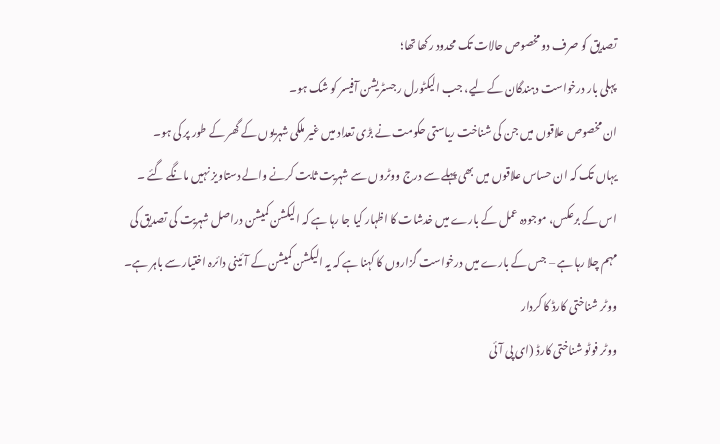تصدیق کو صرف دو مخصوص حالات تک محدود رکھا تھا؛
پہلی بار درخواست دہندگان کے لیے، جب الیکٹورل رجسٹریشن آفیسر کو شک ہو۔
ان مخصوص علاقوں میں جن کی شناخت ریاستی حکومت نے بڑی تعداد میں غیر ملکی شہریوں کے گھر کے طور پر کی ہو۔
یہاں تک کہ ان حساس علاقوں میں بھی پہلے سے درج ووٹروں سے شہریت ثابت کرنے والے دستاویز نہیں مانگے گئے ۔
اس کے برعکس، موجودہ عمل کے بارے میں خدشات کا اظہار کیا جا رہا ہے کہ الیکشن کمیشن دراصل شہریت کی تصدیق کی مہم چلا رہا ہے – جس کے بارے میں درخواست گزاروں کا کہنا ہے کہ یہ الیکشن کمیشن کے آئینی دائرہ اختیار سے باہر ہے۔
ووٹر شناختی کارڈ کا کردار
ووٹر فوٹو شناختی کارڈ (ای پی آئی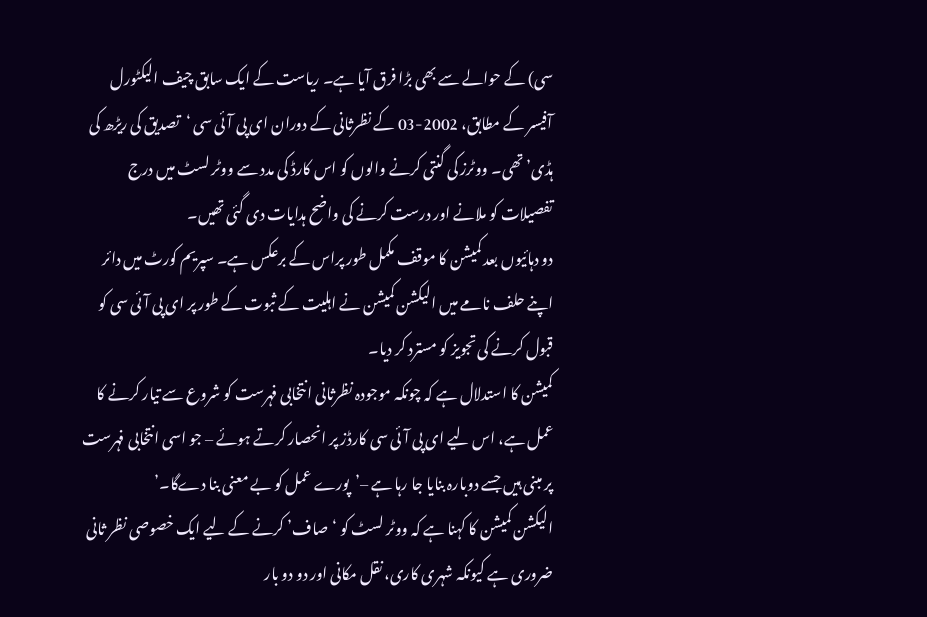سی) کے حوالے سے بھی بڑا فرق آیا ہے۔ ریاست کے ایک سابق چیف الیکٹورل آفیسر کے مطابق، 2002-03 کے نظرثانی کے دوران ای پی آئی سی ‘تصدیق کی ریڑھ کی ہڈی’ تھی۔ ووٹرز کی گنتی کرنے والوں کو اس کارڈ کی مدد سے ووٹر لسٹ میں درج تفصیلات کو ملانے اور درست کرنے کی واضح ہدایات دی گئی تھیں۔
دو دہائیوں بعد کمیشن کا موقف مکمل طور پراس کے برعکس ہے۔ سپریم کورٹ میں دائر اپنے حلف نامے میں الیکشن کمیشن نے اہلیت کے ثبوت کے طور پر ای پی آئی سی کو قبول کرنے کی تجویز کو مسترد کر دیا۔
کمیشن کا استدلال ہے کہ چونکہ موجودہ نظرثانی انتخابی فہرست کو شروع سے تیار کرنے کا عمل ہے، اس لیے ای پی آئی سی کارڈز پر انحصار کرتے ہوئے – جو اسی انتخابی فہرست پر مبنی ہیں جسے دوبارہ بنایا جا رہا ہے –’پورے عمل کو بے معنی بنا دےگا۔’
الیکشن کمیشن کا کہنا ہے کہ ووٹر لسٹ کو ‘صاف’ کرنے کے لیے ایک خصوصی نظر ثانی ضروری ہے کیونکہ شہری کاری، نقل مکانی اور دو دو بار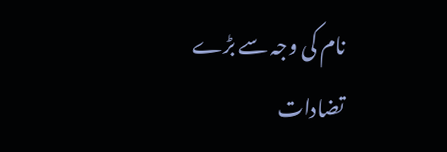نام کی وجہ سے بڑے تضادات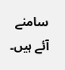سامنے آئے ہیں۔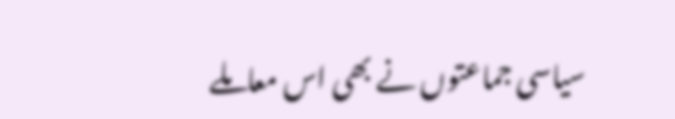سیاسی جماعتوں نے بھی اس معاملے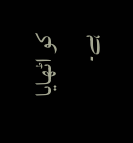کو اٹھایا ہے۔